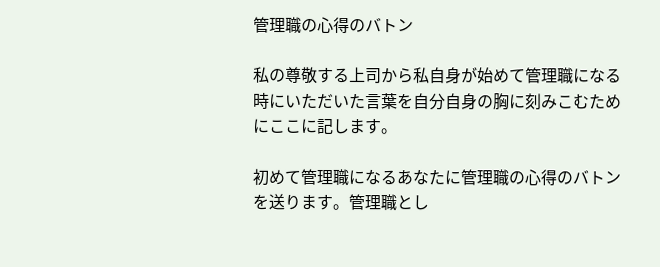管理職の心得のバトン

私の尊敬する上司から私自身が始めて管理職になる時にいただいた言葉を自分自身の胸に刻みこむためにここに記します。

初めて管理職になるあなたに管理職の心得のバトンを送ります。管理職とし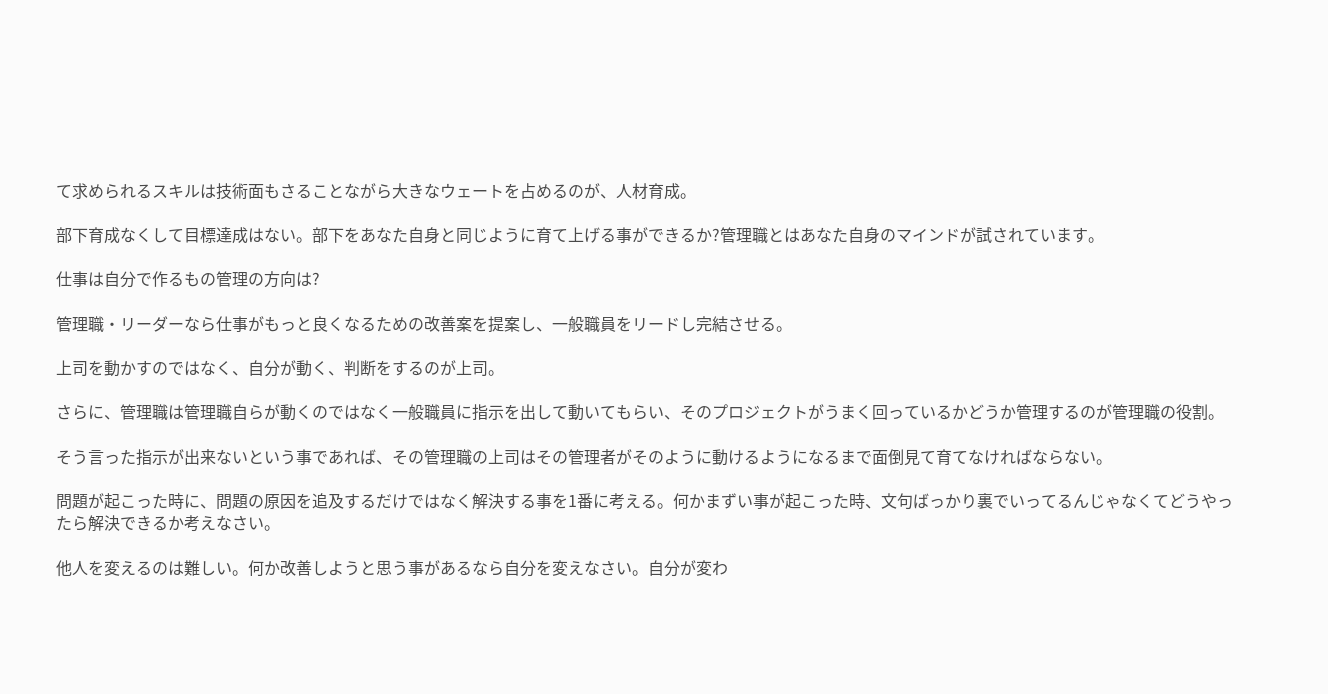て求められるスキルは技術面もさることながら大きなウェートを占めるのが、人材育成。

部下育成なくして目標達成はない。部下をあなた自身と同じように育て上げる事ができるか?管理職とはあなた自身のマインドが試されています。

仕事は自分で作るもの管理の方向は?

管理職・リーダーなら仕事がもっと良くなるための改善案を提案し、一般職員をリードし完結させる。

上司を動かすのではなく、自分が動く、判断をするのが上司。

さらに、管理職は管理職自らが動くのではなく一般職員に指示を出して動いてもらい、そのプロジェクトがうまく回っているかどうか管理するのが管理職の役割。

そう言った指示が出来ないという事であれば、その管理職の上司はその管理者がそのように動けるようになるまで面倒見て育てなければならない。

問題が起こった時に、問題の原因を追及するだけではなく解決する事を1番に考える。何かまずい事が起こった時、文句ばっかり裏でいってるんじゃなくてどうやったら解決できるか考えなさい。

他人を変えるのは難しい。何か改善しようと思う事があるなら自分を変えなさい。自分が変わ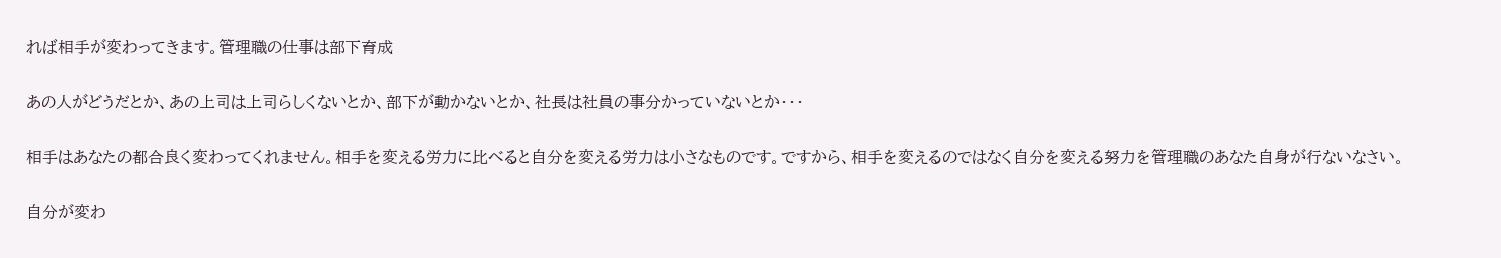れば相手が変わってきます。管理職の仕事は部下育成

あの人がどうだとか、あの上司は上司らしくないとか、部下が動かないとか、社長は社員の事分かっていないとか・・・

相手はあなたの都合良く変わってくれません。相手を変える労力に比べると自分を変える労力は小さなものです。ですから、相手を変えるのではなく自分を変える努力を管理職のあなた自身が行ないなさい。

自分が変わ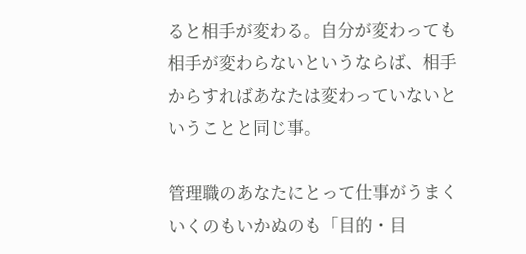ると相手が変わる。自分が変わっても相手が変わらないというならば、相手からすればあなたは変わっていないということと同じ事。

管理職のあなたにとって仕事がうまくいくのもいかぬのも「目的・目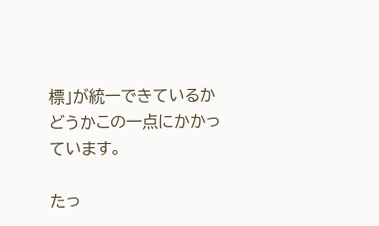標」が統一できているかどうかこの一点にかかっています。

たっ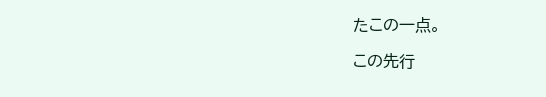たこの一点。

この先行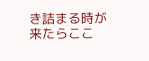き詰まる時が来たらここ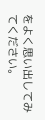をよく思い出してみてください。